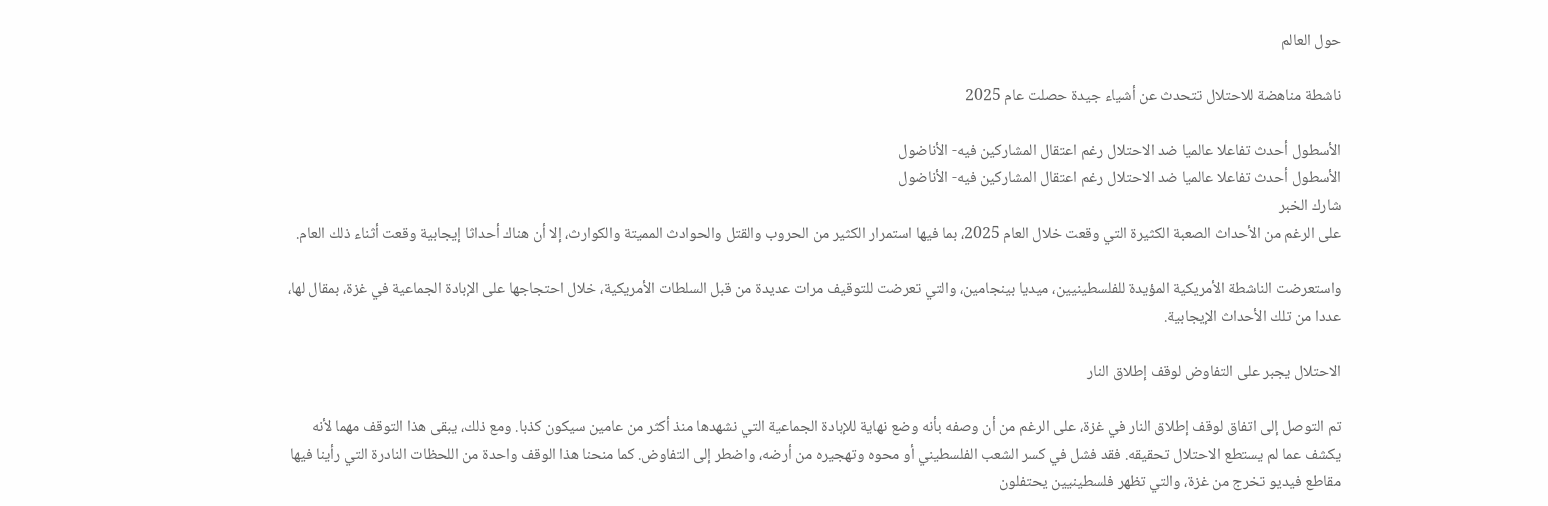حول العالم

ناشطة مناهضة للاحتلال تتحدث عن أشياء جيدة حصلت عام 2025

الأسطول أحدث تفاعلا عالميا ضد الاحتلال رغم اعتقال المشاركين فيه- الأناضول
الأسطول أحدث تفاعلا عالميا ضد الاحتلال رغم اعتقال المشاركين فيه- الأناضول
شارك الخبر
على الرغم من الأحداث الصعبة الكثيرة التي وقعت خلال العام 2025، بما فيها استمرار الكثير من الحروب والقتل والحوادث المميتة والكوارث، إلا أن هناك أحداثا إيجابية وقعت أثناء ذلك العام.

واستعرضت الناشطة الأمريكية المؤيدة للفلسطينيين، ميديا بينجامين، والتي تعرضت للتوقيف مرات عديدة من قبل السلطات الأمريكية، خلال احتجاجها على الإبادة الجماعية في غزة، بمقال لها، عددا من تلك الأحداث الإيجابية.

الاحتلال يجبر على التفاوض لوقف إطلاق النار

تم التوصل إلى اتفاق لوقف إطلاق النار في غزة، على الرغم من أن وصفه بأنه وضع نهاية للإبادة الجماعية التي نشهدها منذ أكثر من عامين سيكون كذبا. ومع ذلك، يبقى هذا التوقف مهما لأنه يكشف عما لم يستطع الاحتلال تحقيقه. فقد فشل في كسر الشعب الفلسطيني أو محوه وتهجيره من أرضه، واضطر إلى التفاوض. كما منحنا هذا الوقف واحدة من اللحظات النادرة التي رأينا فيها مقاطع فيديو تخرج من غزة، والتي تظهر فلسطينيين يحتفلون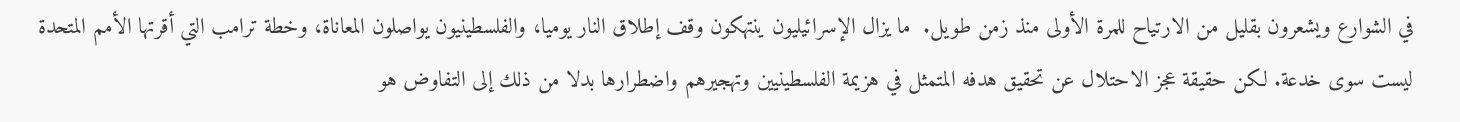في الشوارع ويشعرون بقليل من الارتياح للمرة الأولى منذ زمن طويل.  ما يزال الإسرائيليون ينتهكون وقف إطلاق النار يوميا، والفلسطينيون يواصلون المعاناة، وخطة ترامب التي أقرتها الأمم المتحدة ليست سوى خدعة. لكن حقيقة عجز الاحتلال عن تحقيق هدفه المتمثل في هزيمة الفلسطينيين وتهجيرهم واضطرارها بدلا من ذلك إلى التفاوض هو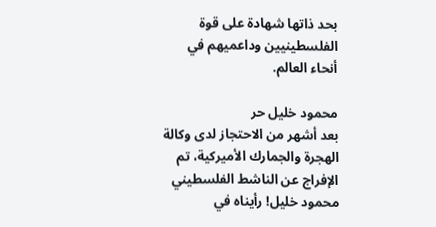بحد ذاتها شهادة على قوة الفلسطينيين وداعميهم في أنحاء العالم.

محمود خليل حر
بعد أشهر من الاحتجاز لدى وكالة الهجرة والجمارك الأميركية، تم الإفراج عن الناشط الفلسطيني محمود خليل! رأيناه في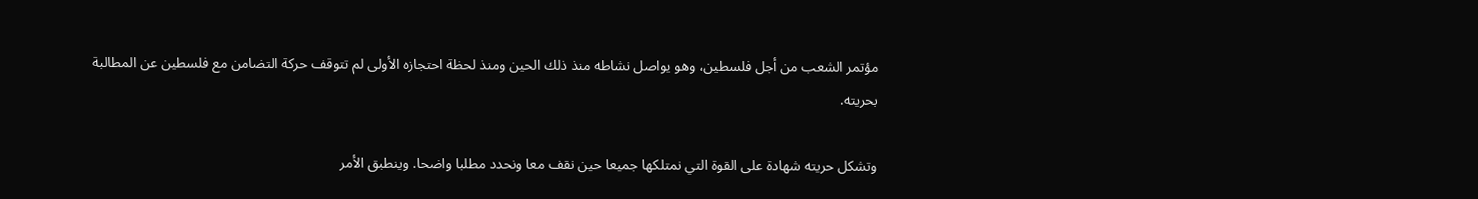مؤتمر الشعب من أجل فلسطين، وهو يواصل نشاطه منذ ذلك الحين ومنذ لحظة احتجازه الأولى لم تتوقف حركة التضامن مع فلسطين عن المطالبة بحريته.

وتشكل حريته شهادة على القوة التي نمتلكها جميعا حين نقف معا ونحدد مطلبا واضحا. وينطبق الأمر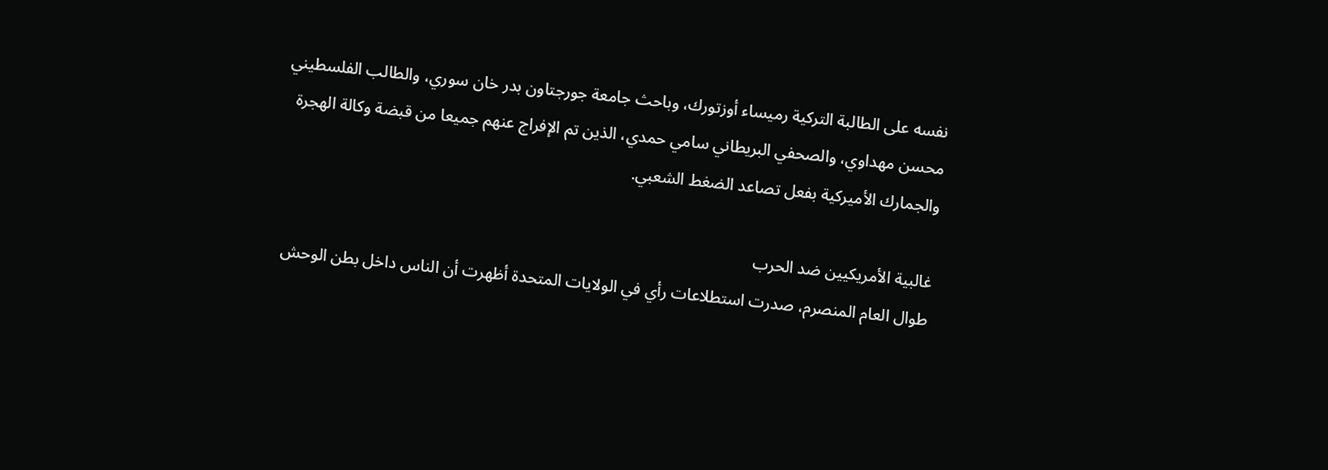نفسه على الطالبة التركية رميساء أوزتورك، وباحث جامعة جورجتاون بدر خان سوري، والطالب الفلسطيني محسن مهداوي، والصحفي البريطاني سامي حمدي، الذين تم الإفراج عنهم جميعا من قبضة وكالة الهجرة والجمارك الأميركية بفعل تصاعد الضغط الشعبي.

غالبية الأمريكيين ضد الحرب
طوال العام المنصرم، صدرت استطلاعات رأي في الولايات المتحدة أظهرت أن الناس داخل بطن الوحش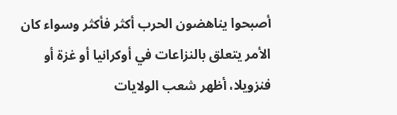أصبحوا يناهضون الحرب أكثر فأكثر وسواء كان الأمر يتعلق بالنزاعات في أوكرانيا أو غزة أو فنزويلا، أظهر شعب الولايات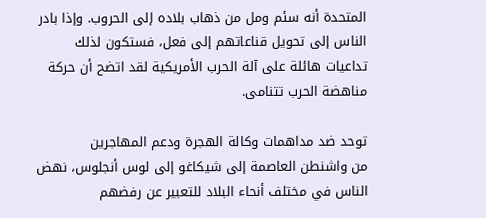المتحدة أنه سئم ومل من ذهاب بلاده إلى الحروب. وإذا بادر الناس إلى تحويل قناعاتهم إلى فعل، فستكون لذلك تداعيات هائلة على آلة الحرب الأمريكية لقد اتضح أن حركة مناهضة الحرب تتنامى.

توحد ضد مداهمات وكالة الهجرة ودعم المهاجرين
من واشنطن العاصمة إلى شيكاغو إلى لوس أنجلوس، نهض الناس في مختلف أنحاء البلاد للتعبير عن رفضهم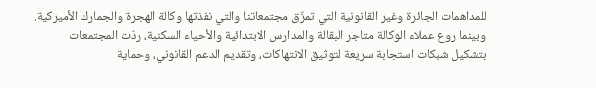للمداهمات الجائرة وغير القانونية التي تمزّق مجتمعاتنا والتي نفذتها وكالة الهجرة والجمارك الأميركية. وبينما روع عملاء الوكالة متاجر البقالة والمدارس الابتدائية والأحياء السكنية، ردّت المجتمعات بتشكيل شبكات استجابة سريعة لتوثيق الانتهاكات، وتقديم الدعم القانوني، وحماية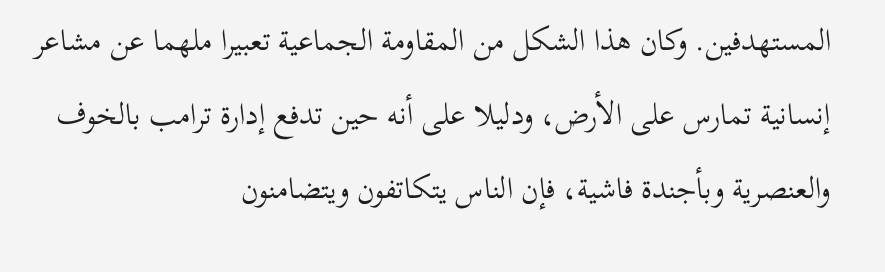المستهدفين. وكان هذا الشكل من المقاومة الجماعية تعبيرا ملهما عن مشاعر إنسانية تمارس على الأرض، ودليلا على أنه حين تدفع إدارة ترامب بالخوف والعنصرية وبأجندة فاشية، فإن الناس يتكاتفون ويتضامنون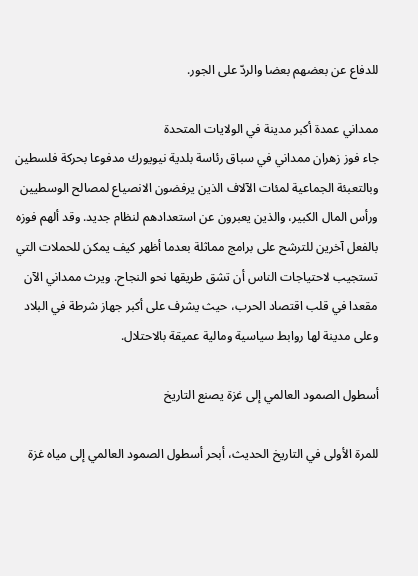للدفاع عن بعضهم بعضا والردّ على الجور.

ممداني عمدة أكبر مدينة في الولايات المتحدة
جاء فوز زهران ممداني في سباق رئاسة بلدية نيويورك مدفوعا بحركة فلسطين وبالتعبئة الجماعية لمئات الآلاف الذين يرفضون الانصياع لمصالح الوسطيين ورأس المال الكبير، والذين يعبرون عن استعدادهم لنظام جديد. وقد ألهم فوزه بالفعل آخرين للترشح على برامج مماثلة بعدما أظهر كيف يمكن للحملات التي تستجيب لاحتياجات الناس أن تشق طريقها نحو النجاح. ويرث ممداني الآن مقعدا في قلب اقتصاد الحرب، حيث يشرف على أكبر جهاز شرطة في البلاد وعلى مدينة لها روابط سياسية ومالية عميقة بالاحتلال.

أسطول الصمود العالمي إلى غزة يصنع التاريخ

للمرة الأولى في التاريخ الحديث، أبحر أسطول الصمود العالمي إلى مياه غزة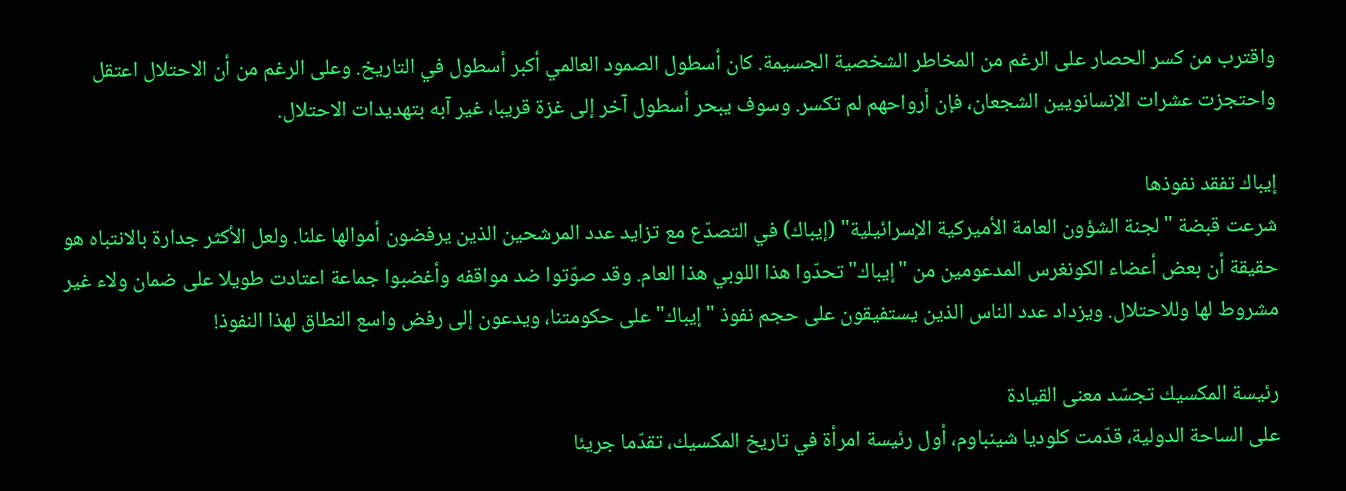واقترب من كسر الحصار على الرغم من المخاطر الشخصية الجسيمة. كان أسطول الصمود العالمي أكبر أسطول في التاريخ. وعلى الرغم من أن الاحتلال اعتقل واحتجزت عشرات الإنسانويين الشجعان، فإن أرواحهم لم تكسر. وسوف يبحر أسطول آخر إلى غزة قريبا، غير آبه بتهديدات الاحتلال.

إيباك تفقد نفوذها
شرعت قبضة "لجنة الشؤون العامة الأميركية الإسرائيلية" (إيباك) في التصدّع مع تزايد عدد المرشحين الذين يرفضون أموالها علنا. ولعل الأكثر جدارة بالانتباه هو حقيقة أن بعض أعضاء الكونغرس المدعومين من "إيباك" تحدّوا هذا اللوبي هذا العام. وقد صوّتوا ضد مواقفه وأغضبوا جماعة اعتادت طويلا على ضمان ولاء غير مشروط لها وللاحتلال. ويزداد عدد الناس الذين يستفيقون على حجم نفوذ "إيباك" على حكومتنا، ويدعون إلى رفض واسع النطاق لهذا النفوذ!

رئيسة المكسيك تجسّد معنى القيادة
على الساحة الدولية، قدّمت كلوديا شينباوم، أول رئيسة امرأة في تاريخ المكسيك، تقدّما جريئا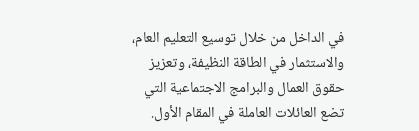في الداخل من خلال توسيع التعليم العام، والاستثمار في الطاقة النظيفة، وتعزيز حقوق العمال والبرامج الاجتماعية التي تضع العائلات العاملة في المقام الأول.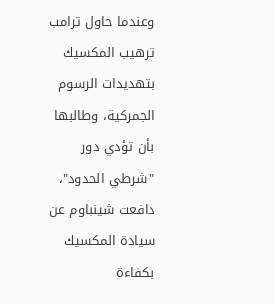وعندما حاول ترامب ترهيب المكسيك بتهديدات الرسوم الجمركية، وطالبها بأن تؤدي دور "شرطي الحدود"، دافعت شينباوم عن سيادة المكسيك بكفاءة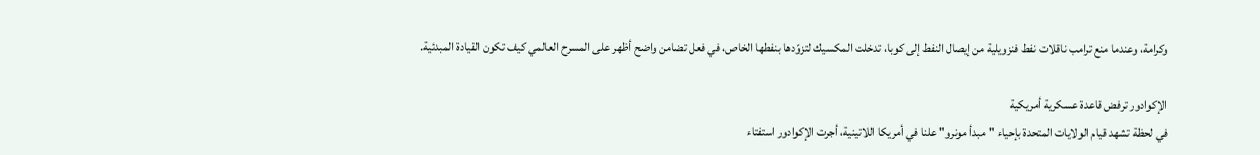وكرامة، وعندما منع ترامب ناقلات نفط فنزويلية من إيصال النفط إلى كوبا، تدخلت المكسيك لتزوّدها بنفطها الخاص، في فعل تضامن واضح أظهر على المسرح العالمي كيف تكون القيادة المبدئية.

الإكوادور ترفض قاعدة عسكرية أمريكية
في لحظة تشهد قيام الولايات المتحدة بإحياء "مبدأ مونرو" علنا في أمريكا اللاتينية، أجرت الإكوادور استفتاء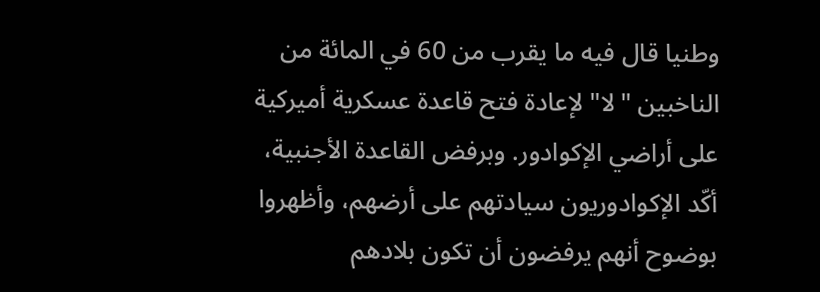وطنيا قال فيه ما يقرب من 60 في المائة من الناخبين "لا" لإعادة فتح قاعدة عسكرية أميركية على أراضي الإكوادور. وبرفض القاعدة الأجنبية، أكّد الإكوادوريون سيادتهم على أرضهم، وأظهروا بوضوح أنهم يرفضون أن تكون بلادهم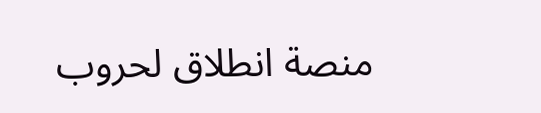منصة انطلاق لحروب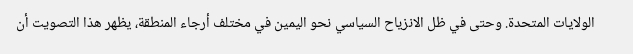الولايات المتحدة. وحتى في ظل الانزياح السياسي نحو اليمين في مختلف أرجاء المنطقة، يظهر هذا التصويت أن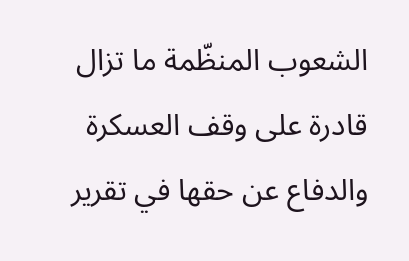الشعوب المنظّمة ما تزال قادرة على وقف العسكرة والدفاع عن حقها في تقرير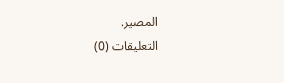المصير.
التعليقات (0)